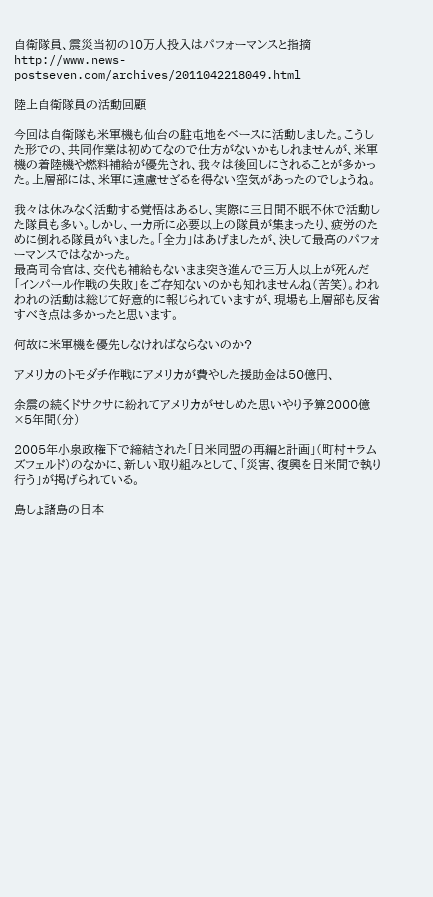自衛隊員、震災当初の10万人投入はパフォーマンスと指摘
http://www.news-postseven.com/archives/2011042218049.html

陸上自衛隊員の活動回顧

今回は自衛隊も米軍機も仙台の駐屯地をベースに活動しました。こうした形での、共同作業は初めてなので仕方がないかもしれませんが、米軍機の着陸機や燃料補給が優先され、我々は後回しにされることが多かった。上層部には、米軍に遠慮せざるを得ない空気があったのでしょうね。

我々は休みなく活動する覚悟はあるし、実際に三日間不眠不休で活動した隊員も多い。しかし、一カ所に必要以上の隊員が集まったり、疲労のために倒れる隊員がいました。「全力」はあげましたが、決して最高のパフォーマンスではなかった。
最高司令官は、交代も補給もないまま突き進んで三万人以上が死んだ「インパール作戦の失敗」をご存知ないのかも知れませんね(苦笑)。われわれの活動は総じて好意的に報じられていますが、現場も上層部も反省すべき点は多かったと思います。

何故に米軍機を優先しなければならないのか?

アメリカのトモダチ作戦にアメリカが費やした援助金は50億円、

余震の続くドサクサに紛れてアメリカがせしめた思いやり予算2000億×5年間(分)

2005年小泉政権下で締結された「日米同盟の再編と計画」(町村+ラムズフェルド)のなかに、新しい取り組みとして、「災害、復興を日米間で執り行う」が掲げられている。

島しょ諸島の日本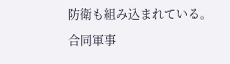防衛も組み込まれている。
合同軍事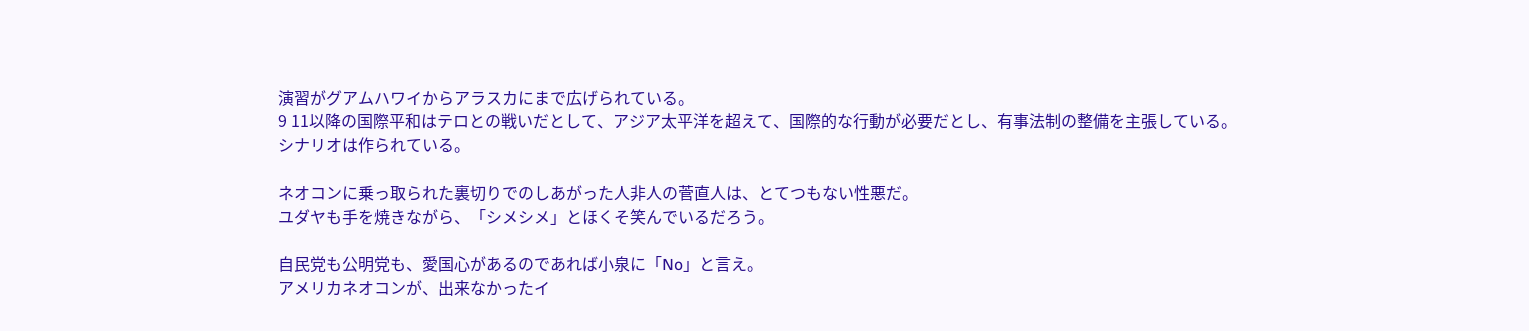演習がグアムハワイからアラスカにまで広げられている。
9 11以降の国際平和はテロとの戦いだとして、アジア太平洋を超えて、国際的な行動が必要だとし、有事法制の整備を主張している。
シナリオは作られている。

ネオコンに乗っ取られた裏切りでのしあがった人非人の菅直人は、とてつもない性悪だ。
ユダヤも手を焼きながら、「シメシメ」とほくそ笑んでいるだろう。

自民党も公明党も、愛国心があるのであれば小泉に「No」と言え。
アメリカネオコンが、出来なかったイ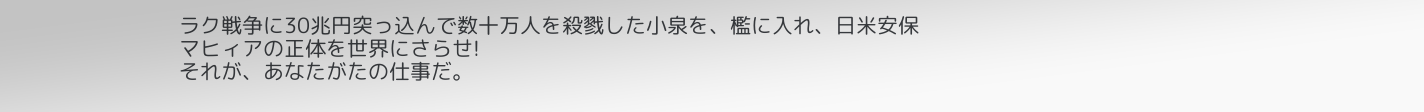ラク戦争に30兆円突っ込んで数十万人を殺戮した小泉を、檻に入れ、日米安保マヒィアの正体を世界にさらせ!
それが、あなたがたの仕事だ。